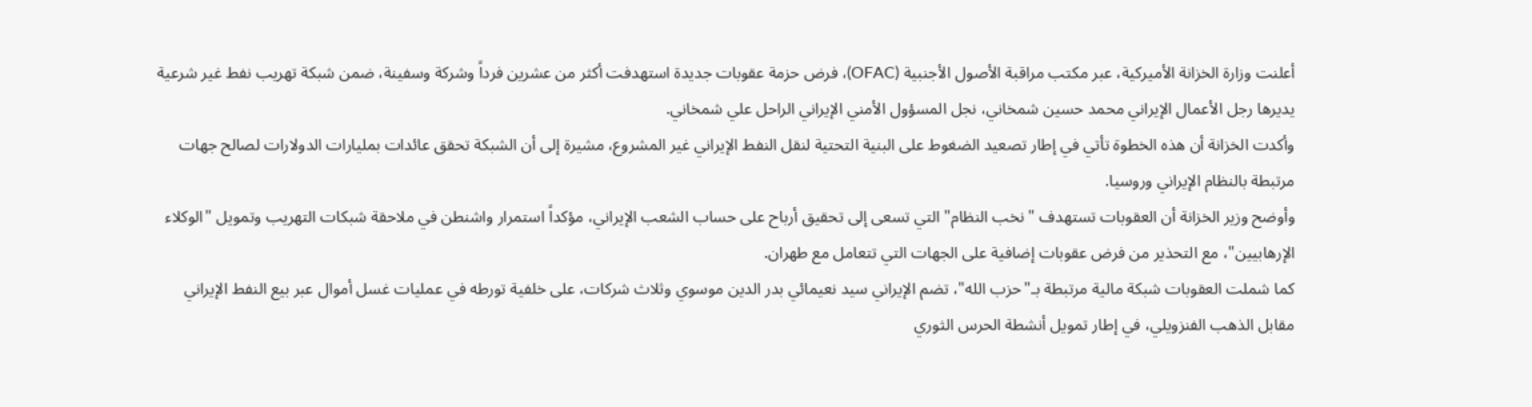أعلنت وزارة الخزانة الأميركية، عبر مكتب مراقبة الأصول الأجنبية (OFAC)، فرض حزمة عقوبات جديدة استهدفت أكثر من عشرين فرداً وشركة وسفينة، ضمن شبكة تهريب نفط غير شرعية يديرها رجل الأعمال الإيراني محمد حسين شمخاني، نجل المسؤول الأمني الإيراني الراحل علي شمخاني.
وأكدت الخزانة أن هذه الخطوة تأتي في إطار تصعيد الضغوط على البنية التحتية لنقل النفط الإيراني غير المشروع، مشيرة إلى أن الشبكة تحقق عائدات بمليارات الدولارات لصالح جهات مرتبطة بالنظام الإيراني وروسيا.
وأوضح وزير الخزانة أن العقوبات تستهدف "نخب النظام" التي تسعى إلى تحقيق أرباح على حساب الشعب الإيراني، مؤكداً استمرار واشنطن في ملاحقة شبكات التهريب وتمويل "الوكلاء الإرهابيين"، مع التحذير من فرض عقوبات إضافية على الجهات التي تتعامل مع طهران.
كما شملت العقوبات شبكة مالية مرتبطة بـ"حزب الله"، تضم الإيراني سيد نعيمائي بدر الدين موسوي وثلاث شركات، على خلفية تورطه في عمليات غسل أموال عبر بيع النفط الإيراني مقابل الذهب الفنزويلي، في إطار تمويل أنشطة الحرس الثوري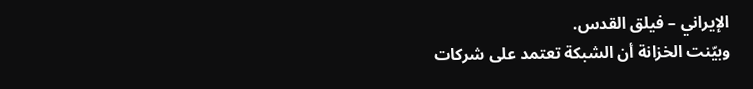الإيراني – فيلق القدس.
وبيّنت الخزانة أن الشبكة تعتمد على شركات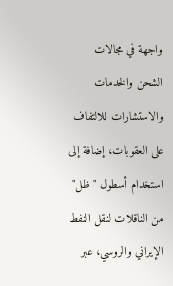واجهة في مجالات الشحن والخدمات والاستشارات للالتفاف على العقوبات، إضافة إلى استخدام أسطول "ظل" من الناقلات لنقل النفط الإيراني والروسي، عبر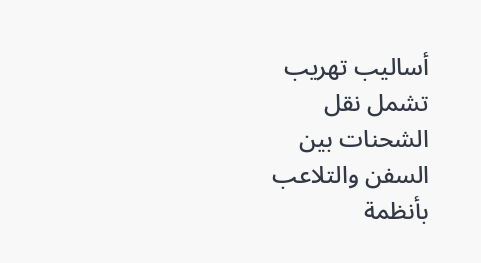أساليب تهريب تشمل نقل الشحنات بين السفن والتلاعب بأنظمة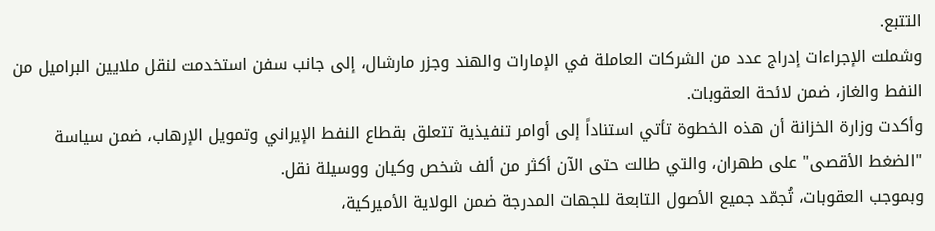التتبع.
وشملت الإجراءات إدراج عدد من الشركات العاملة في الإمارات والهند وجزر مارشال، إلى جانب سفن استخدمت لنقل ملايين البراميل من النفط والغاز، ضمن لائحة العقوبات.
وأكدت وزارة الخزانة أن هذه الخطوة تأتي استناداً إلى أوامر تنفيذية تتعلق بقطاع النفط الإيراني وتمويل الإرهاب، ضمن سياسة "الضغط الأقصى" على طهران، والتي طالت حتى الآن أكثر من ألف شخص وكيان ووسيلة نقل.
وبموجب العقوبات، تُجمّد جميع الأصول التابعة للجهات المدرجة ضمن الولاية الأميركية،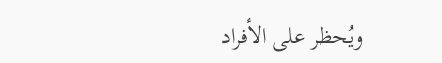ويُحظر على الأفراد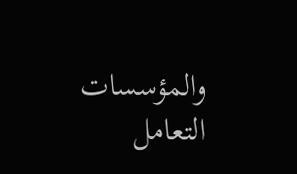والمؤسسات التعامل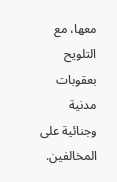معها، مع التلويح بعقوبات مدنية وجنائية على المخالفين.